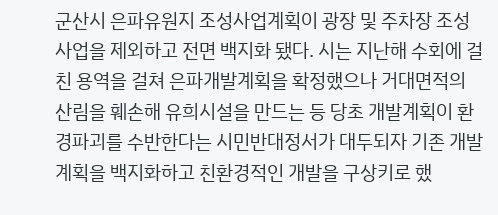군산시 은파유원지 조성사업계획이 광장 및 주차장 조성사업을 제외하고 전면 백지화 됐다. 시는 지난해 수회에 걸친 용역을 걸쳐 은파개발계획을 확정했으나 거대면적의 산림을 훼손해 유희시설을 만드는 등 당초 개발계획이 환경파괴를 수반한다는 시민반대정서가 대두되자 기존 개발계획을 백지화하고 친환경적인 개발을 구상키로 했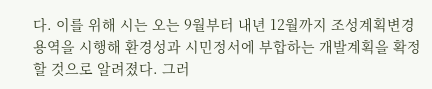다. 이를 위해 시는 오는 9월부터 내년 12월까지 조성계획변경 용역을 시행해 환경성과 시민정서에 부합하는 개발계획을 확정할 것으로 알려졌다. 그러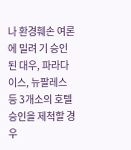나 환경훼손 여론에 밀려 기 승인된 대우, 파라다이스, 뉴팔레스 등 3개소의 호텔승인을 제척할 경우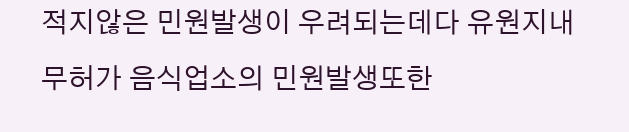적지않은 민원발생이 우려되는데다 유원지내 무허가 음식업소의 민원발생또한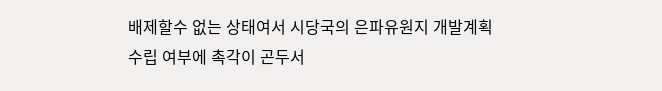배제할수 없는 상태여서 시당국의 은파유원지 개발계획 수립 여부에 촉각이 곤두서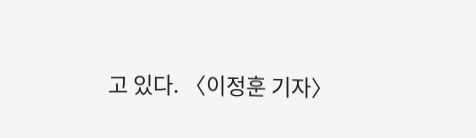고 있다. 〈이정훈 기자〉